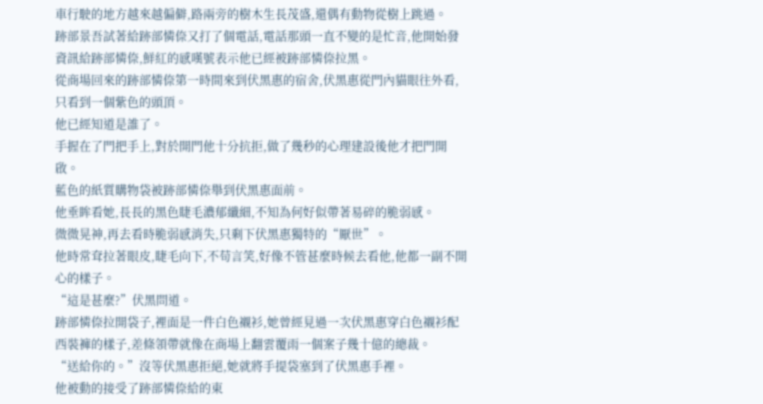車行駛的地方越來越偏僻,路兩旁的樹木生長茂盛,還偶有動物從樹上跳過。
跡部景吾試著給跡部憐倷又打了個電話,電話那頭一直不變的是忙音,他開始發資訊給跡部憐倷,鮮紅的感嘆號表示他已經被跡部憐倷拉黑。
從商場回來的跡部憐倷第一時間來到伏黑惠的宿舍,伏黑惠從門內貓眼往外看,只看到一個紫色的頭頂。
他已經知道是誰了。
手握在了門把手上,對於開門他十分抗拒,做了幾秒的心理建設後他才把門開啟。
藍色的紙質購物袋被跡部憐倷舉到伏黑惠面前。
他垂眸看她,長長的黑色睫毛濃郁纖細,不知為何好似帶著易碎的脆弱感。
微微晃神,再去看時脆弱感消失,只剩下伏黑惠獨特的“厭世”。
他時常耷拉著眼皮,睫毛向下,不苟言笑,好像不管甚麼時候去看他,他都一副不開心的樣子。
“這是甚麼?”伏黑問道。
跡部憐倷拉開袋子,裡面是一件白色襯衫,她曾經見過一次伏黑惠穿白色襯衫配西裝褲的樣子,差條領帶就像在商場上翻雲覆雨一個案子幾十億的總裁。
“送給你的。”沒等伏黑惠拒絕,她就將手提袋塞到了伏黑惠手裡。
他被動的接受了跡部憐倷給的東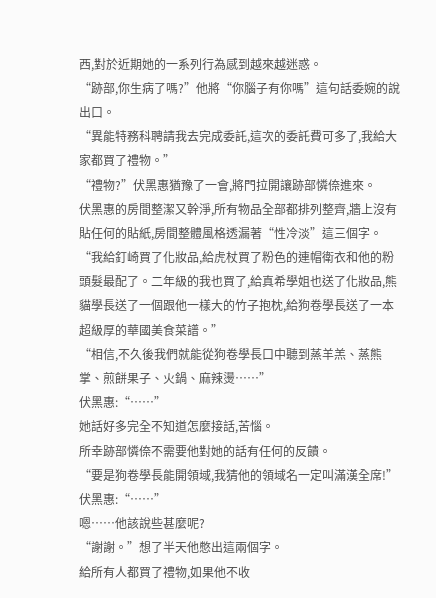西,對於近期她的一系列行為感到越來越迷惑。
“跡部,你生病了嗎?”他將“你腦子有你嗎”這句話委婉的說出口。
“異能特務科聘請我去完成委託,這次的委託費可多了,我給大家都買了禮物。”
“禮物?”伏黑惠猶豫了一會,將門拉開讓跡部憐倷進來。
伏黑惠的房間整潔又幹淨,所有物品全部都排列整齊,牆上沒有貼任何的貼紙,房間整體風格透漏著“性冷淡”這三個字。
“我給釘崎買了化妝品,給虎杖買了粉色的連帽衛衣和他的粉頭髮最配了。二年級的我也買了,給真希學姐也送了化妝品,熊貓學長送了一個跟他一樣大的竹子抱枕,給狗卷學長送了一本超級厚的華國美食菜譜。”
“相信,不久後我們就能從狗卷學長口中聽到蒸羊羔、蒸熊掌、煎餅果子、火鍋、麻辣燙……”
伏黑惠:“……”
她話好多完全不知道怎麼接話,苦惱。
所幸跡部憐倷不需要他對她的話有任何的反饋。
“要是狗卷學長能開領域,我猜他的領域名一定叫滿漢全席!”
伏黑惠:“……”
嗯……他該說些甚麼呢?
“謝謝。”想了半天他憋出這兩個字。
給所有人都買了禮物,如果他不收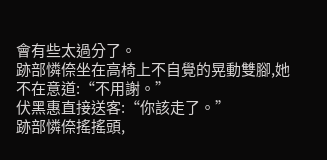會有些太過分了。
跡部憐倷坐在高椅上不自覺的晃動雙腳,她不在意道:“不用謝。”
伏黑惠直接送客:“你該走了。”
跡部憐倷搖搖頭,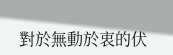對於無動於衷的伏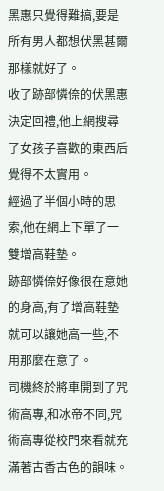黑惠只覺得難搞,要是所有男人都想伏黑甚爾那樣就好了。
收了跡部憐倷的伏黑惠決定回禮,他上網搜尋了女孩子喜歡的東西后覺得不太實用。
經過了半個小時的思索,他在網上下單了一雙增高鞋墊。
跡部憐倷好像很在意她的身高,有了增高鞋墊就可以讓她高一些,不用那麼在意了。
司機終於將車開到了咒術高專,和冰帝不同,咒術高專從校門來看就充滿著古香古色的韻味。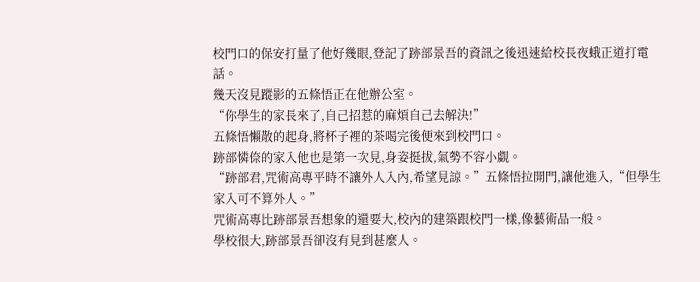校門口的保安打量了他好幾眼,登記了跡部景吾的資訊之後迅速給校長夜蛾正道打電話。
幾天沒見蹤影的五條悟正在他辦公室。
“你學生的家長來了,自己招惹的麻煩自己去解決!”
五條悟懶散的起身,將杯子裡的茶喝完後便來到校門口。
跡部憐倷的家入他也是第一次見,身姿挺拔,氣勢不容小覷。
“跡部君,咒術高專平時不讓外人入內,希望見諒。”五條悟拉開門,讓他進入,“但學生家入可不算外人。”
咒術高專比跡部景吾想象的還要大,校內的建築跟校門一樣,像藝術品一般。
學校很大,跡部景吾卻沒有見到甚麼人。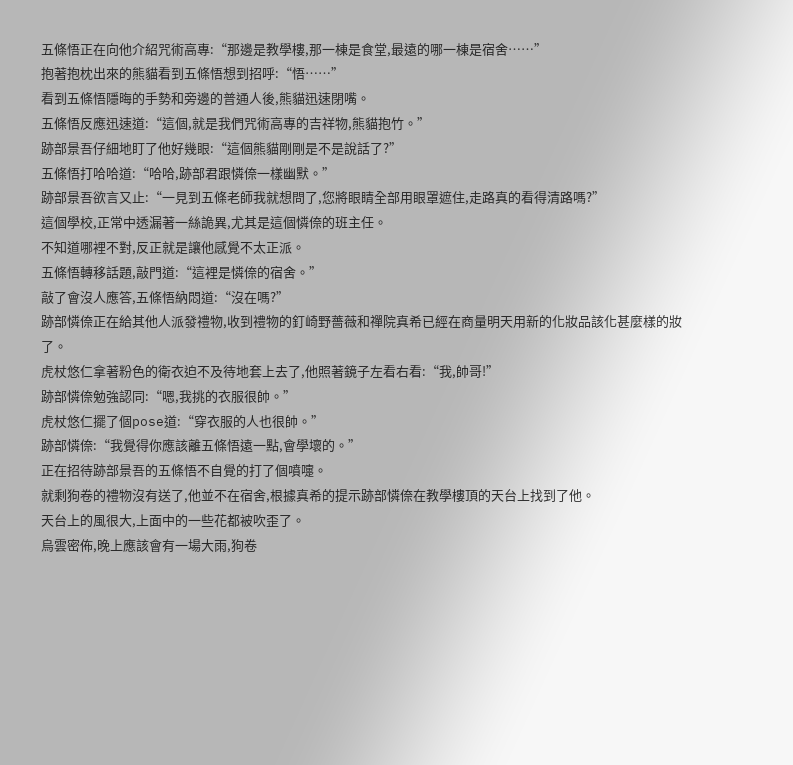五條悟正在向他介紹咒術高專:“那邊是教學樓,那一棟是食堂,最遠的哪一棟是宿舍……”
抱著抱枕出來的熊貓看到五條悟想到招呼:“悟……”
看到五條悟隱晦的手勢和旁邊的普通人後,熊貓迅速閉嘴。
五條悟反應迅速道:“這個,就是我們咒術高專的吉祥物,熊貓抱竹。”
跡部景吾仔細地盯了他好幾眼:“這個熊貓剛剛是不是說話了?”
五條悟打哈哈道:“哈哈,跡部君跟憐倷一樣幽默。”
跡部景吾欲言又止:“一見到五條老師我就想問了,您將眼睛全部用眼罩遮住,走路真的看得清路嗎?”
這個學校,正常中透漏著一絲詭異,尤其是這個憐倷的班主任。
不知道哪裡不對,反正就是讓他感覺不太正派。
五條悟轉移話題,敲門道:“這裡是憐倷的宿舍。”
敲了會沒人應答,五條悟納悶道:“沒在嗎?”
跡部憐倷正在給其他人派發禮物,收到禮物的釘崎野薔薇和禪院真希已經在商量明天用新的化妝品該化甚麼樣的妝了。
虎杖悠仁拿著粉色的衛衣迫不及待地套上去了,他照著鏡子左看右看:“我,帥哥!”
跡部憐倷勉強認同:“嗯,我挑的衣服很帥。”
虎杖悠仁擺了個pose道:“穿衣服的人也很帥。”
跡部憐倷:“我覺得你應該離五條悟遠一點,會學壞的。”
正在招待跡部景吾的五條悟不自覺的打了個噴嚏。
就剩狗卷的禮物沒有送了,他並不在宿舍,根據真希的提示跡部憐倷在教學樓頂的天台上找到了他。
天台上的風很大,上面中的一些花都被吹歪了。
烏雲密佈,晚上應該會有一場大雨,狗卷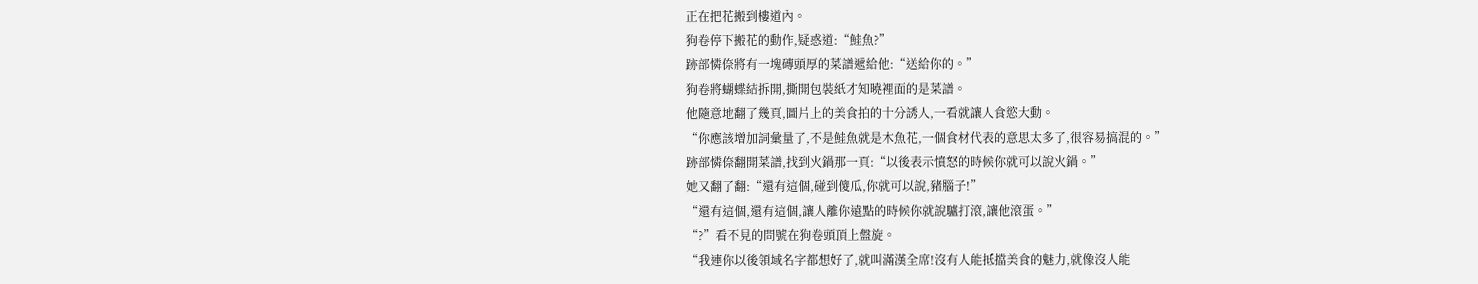正在把花搬到樓道內。
狗卷停下搬花的動作,疑惑道:“鮭魚?”
跡部憐倷將有一塊磚頭厚的菜譜遞給他:“送給你的。”
狗卷將蝴蝶結拆開,撕開包裝紙才知曉裡面的是菜譜。
他隨意地翻了幾頁,圖片上的美食拍的十分誘人,一看就讓人食慾大動。
“你應該增加詞彙量了,不是鮭魚就是木魚花,一個食材代表的意思太多了,很容易搞混的。”
跡部憐倷翻開菜譜,找到火鍋那一頁:“以後表示憤怒的時候你就可以說火鍋。”
她又翻了翻:“還有這個,碰到傻瓜,你就可以說,豬腦子!”
“還有這個,還有這個,讓人離你遠點的時候你就說驢打滾,讓他滾蛋。”
“?”看不見的問號在狗卷頭頂上盤旋。
“我連你以後領域名字都想好了,就叫滿漢全席!沒有人能抵擋美食的魅力,就像沒人能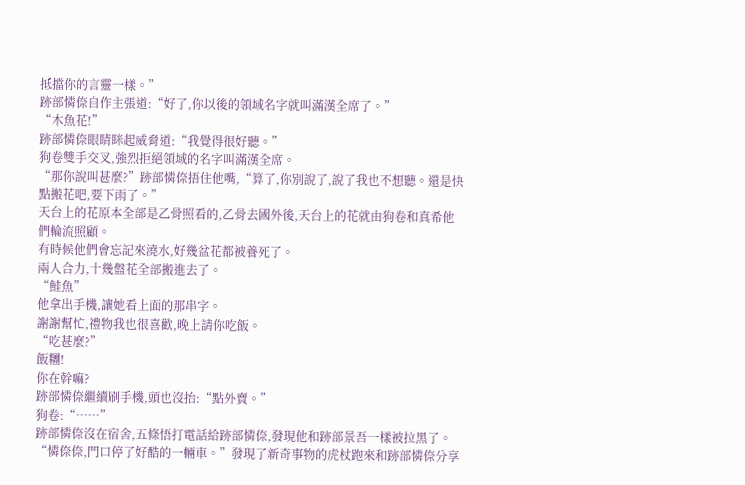抵擋你的言靈一樣。”
跡部憐倷自作主張道:“好了,你以後的領域名字就叫滿漢全席了。”
“木魚花!”
跡部憐倷眼睛眯起威脅道:“我覺得很好聽。”
狗卷雙手交叉,強烈拒絕領域的名字叫滿漢全席。
“那你說叫甚麼?”跡部憐倷捂住他嘴,“算了,你別說了,說了我也不想聽。還是快點搬花吧,要下雨了。”
天台上的花原本全部是乙骨照看的,乙骨去國外後,天台上的花就由狗卷和真希他們輪流照顧。
有時候他們會忘記來澆水,好幾盆花都被養死了。
兩人合力,十幾盤花全部搬進去了。
“鮭魚”
他拿出手機,讓她看上面的那串字。
謝謝幫忙,禮物我也很喜歡,晚上請你吃飯。
“吃甚麼?”
飯糰!
你在幹嘛?
跡部憐倷繼續刷手機,頭也沒抬:“點外賣。”
狗卷:“……”
跡部憐倷沒在宿舍,五條悟打電話給跡部憐倷,發現他和跡部景吾一樣被拉黑了。
“憐倷倷,門口停了好酷的一輛車。”發現了新奇事物的虎杖跑來和跡部憐倷分享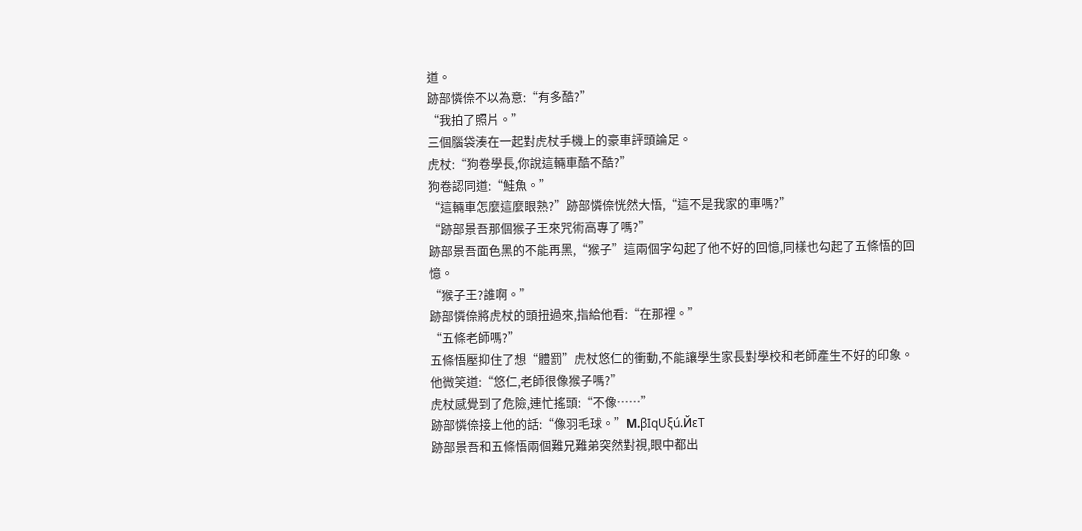道。
跡部憐倷不以為意:“有多酷?”
“我拍了照片。”
三個腦袋湊在一起對虎杖手機上的豪車評頭論足。
虎杖:“狗卷學長,你說這輛車酷不酷?”
狗卷認同道:“鮭魚。”
“這輛車怎麼這麼眼熟?”跡部憐倷恍然大悟,“這不是我家的車嗎?”
“跡部景吾那個猴子王來咒術高專了嗎?”
跡部景吾面色黑的不能再黑,“猴子”這兩個字勾起了他不好的回憶,同樣也勾起了五條悟的回憶。
“猴子王?誰啊。”
跡部憐倷將虎杖的頭扭過來,指給他看:“在那裡。”
“五條老師嗎?”
五條悟壓抑住了想“體罰”虎杖悠仁的衝動,不能讓學生家長對學校和老師產生不好的印象。
他微笑道:“悠仁,老師很像猴子嗎?”
虎杖感覺到了危險,連忙搖頭:“不像……”
跡部憐倷接上他的話:“像羽毛球。”M.βΙqUξú.ЙεT
跡部景吾和五條悟兩個難兄難弟突然對視,眼中都出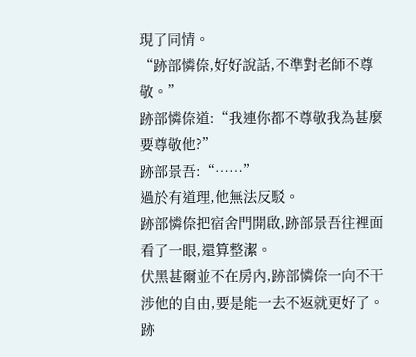現了同情。
“跡部憐倷,好好說話,不準對老師不尊敬。”
跡部憐倷道:“我連你都不尊敬我為甚麼要尊敬他?”
跡部景吾:“……”
過於有道理,他無法反駁。
跡部憐倷把宿舍門開啟,跡部景吾往裡面看了一眼,還算整潔。
伏黑甚爾並不在房內,跡部憐倷一向不干涉他的自由,要是能一去不返就更好了。
跡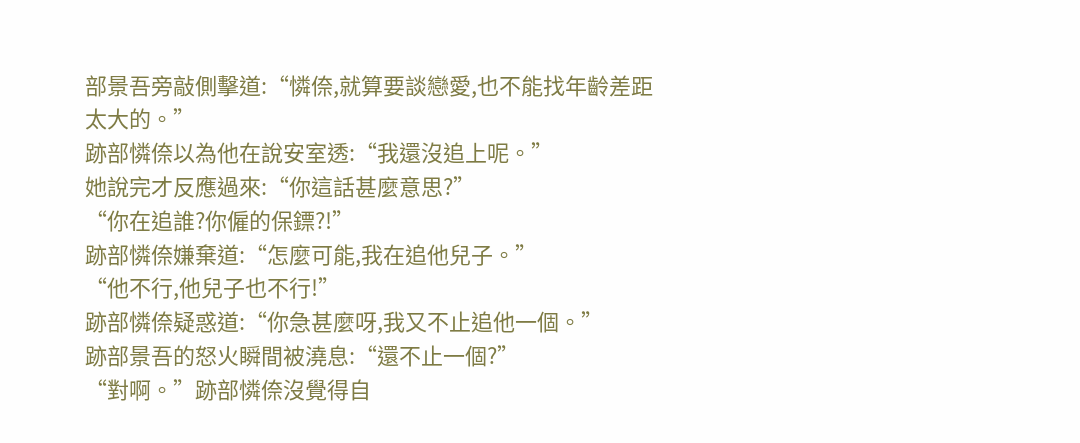部景吾旁敲側擊道:“憐倷,就算要談戀愛,也不能找年齡差距太大的。”
跡部憐倷以為他在說安室透:“我還沒追上呢。”
她說完才反應過來:“你這話甚麼意思?”
“你在追誰?你僱的保鏢?!”
跡部憐倷嫌棄道:“怎麼可能,我在追他兒子。”
“他不行,他兒子也不行!”
跡部憐倷疑惑道:“你急甚麼呀,我又不止追他一個。”
跡部景吾的怒火瞬間被澆息:“還不止一個?”
“對啊。”跡部憐倷沒覺得自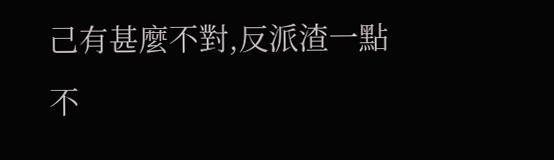己有甚麼不對,反派渣一點不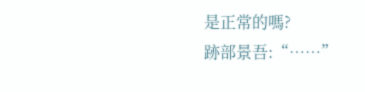是正常的嗎?
跡部景吾:“……”